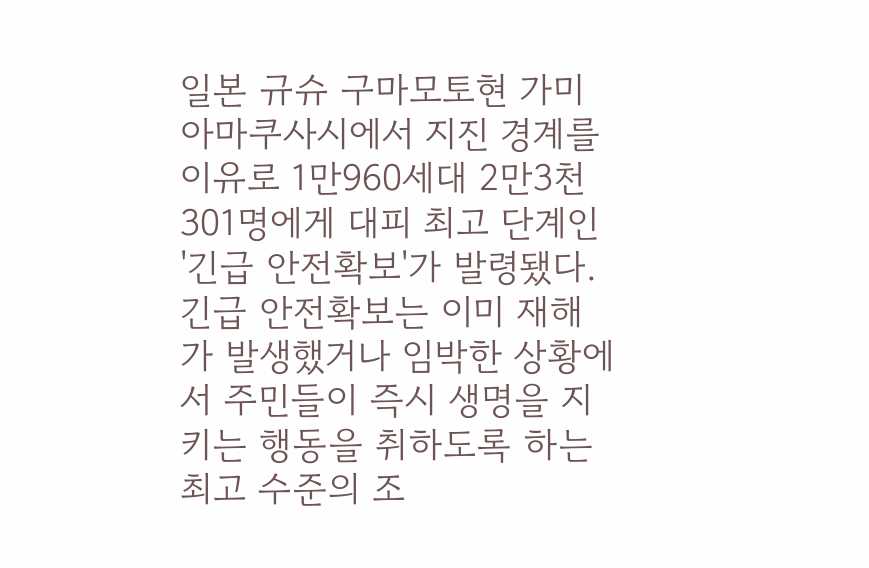일본 규슈 구마모토현 가미아마쿠사시에서 지진 경계를 이유로 1만960세대 2만3천301명에게 대피 최고 단계인 '긴급 안전확보'가 발령됐다.
긴급 안전확보는 이미 재해가 발생했거나 임박한 상황에서 주민들이 즉시 생명을 지키는 행동을 취하도록 하는 최고 수준의 조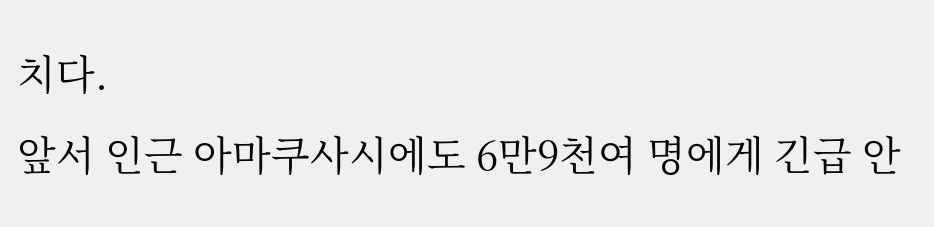치다.
앞서 인근 아마쿠사시에도 6만9천여 명에게 긴급 안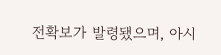전확보가 발령됐으며, 아시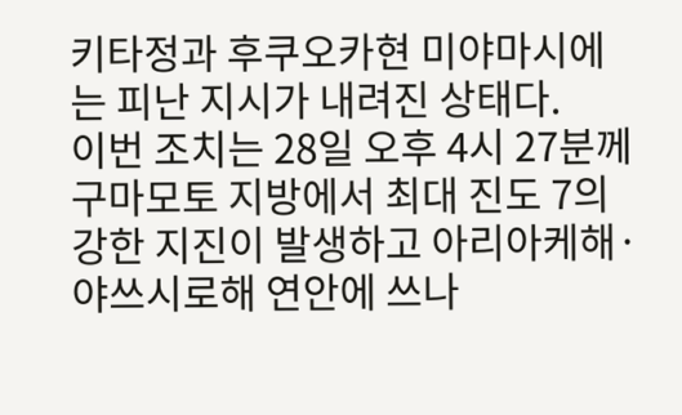키타정과 후쿠오카현 미야마시에는 피난 지시가 내려진 상태다.
이번 조치는 28일 오후 4시 27분께 구마모토 지방에서 최대 진도 7의 강한 지진이 발생하고 아리아케해·야쓰시로해 연안에 쓰나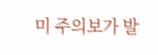미 주의보가 발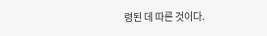령된 데 따른 것이다.